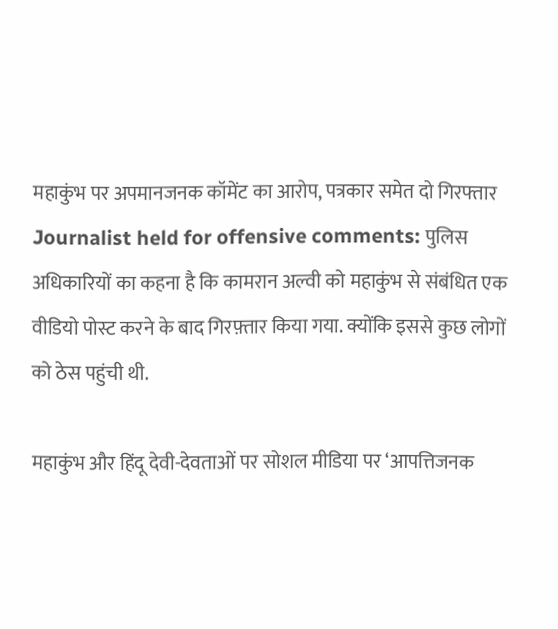महाकुंभ पर अपमानजनक कॉमेंट का आरोप, पत्रकार समेत दो गिरफ्तार
Journalist held for offensive comments: पुलिस अधिकारियों का कहना है कि कामरान अल्वी को महाकुंभ से संबंधित एक वीडियो पोस्ट करने के बाद गिरफ़्तार किया गया. क्योंकि इससे कुछ लोगों को ठेस पहुंची थी.

महाकुंभ और हिंदू देवी-देवताओं पर सोशल मीडिया पर ‘आपत्तिजनक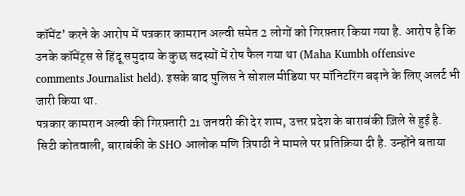कॉमेंट’ करने के आरोप में पत्रकार कामरान अल्वी समेत 2 लोगों को गिरफ़्तार किया गया है. आरोप है कि उनके कॉमेंट्स से हिंदू समुदाय के कुछ सदस्यों में रोष फैल गया था (Maha Kumbh offensive comments Journalist held). इसके बाद पुलिस ने सोशल मीडिया पर मॉनिटरिंग बढ़ाने के लिए अलर्ट भी जारी किया था.
पत्रकार कामरान अल्वी की गिरफ़्तारी 21 जनवरी की देर शाम, उत्तर प्रदेश के बाराबंकी ज़िले से हुई है. सिटी कोतवाली, बाराबंकी के SHO आलोक मणि त्रिपाठी ने मामले पर प्रतिक्रिया दी है. उन्होंने बताया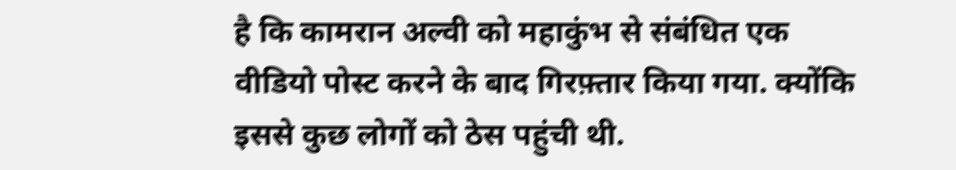है कि कामरान अल्वी को महाकुंभ से संबंधित एक वीडियो पोस्ट करने के बाद गिरफ़्तार किया गया. क्योंकि इससे कुछ लोगों को ठेस पहुंची थी.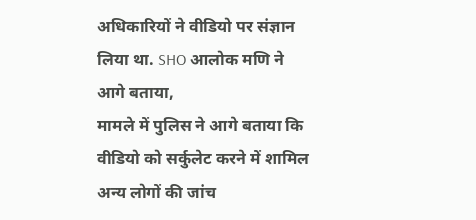अधिकारियों ने वीडियो पर संज्ञान लिया था. SHO आलोक मणि ने आगे बताया,
मामले में पुलिस ने आगे बताया कि वीडियो को सर्कुलेट करने में शामिल अन्य लोगों की जांच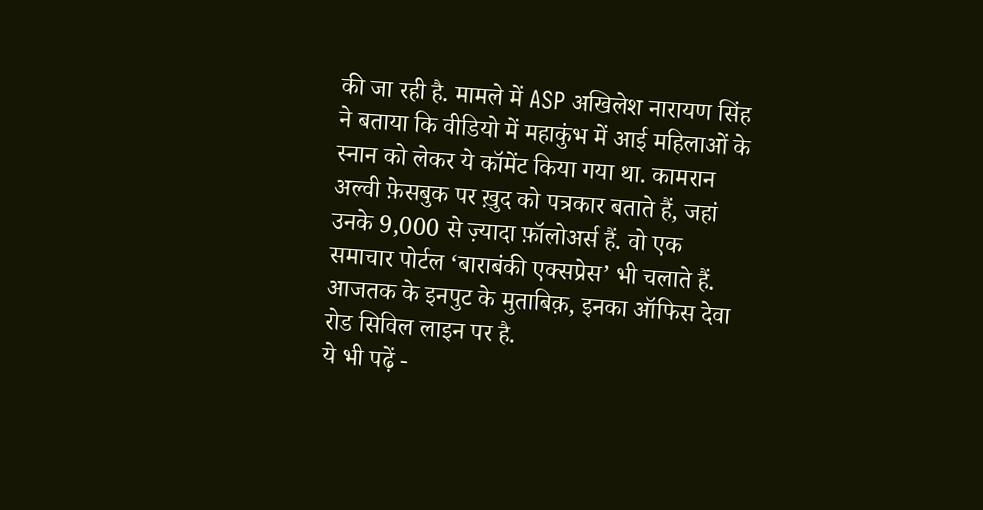की जा रही है. मामले में ASP अखिलेश नारायण सिंह ने बताया कि वीडियो में महाकुंभ में आई महिलाओं के स्नान को लेकर ये कॉमेंट किया गया था. कामरान अल्वी फ़ेसबुक पर ख़ुद को पत्रकार बताते हैं, जहां उनके 9,000 से ज़्यादा फ़ॉलोअर्स हैं. वो एक समाचार पोर्टल ‘बाराबंकी एक्सप्रेस’ भी चलाते हैं. आजतक के इनपुट के मुताबिक़, इनका ऑफिस देवा रोड सिविल लाइन पर है.
ये भी पढ़ें -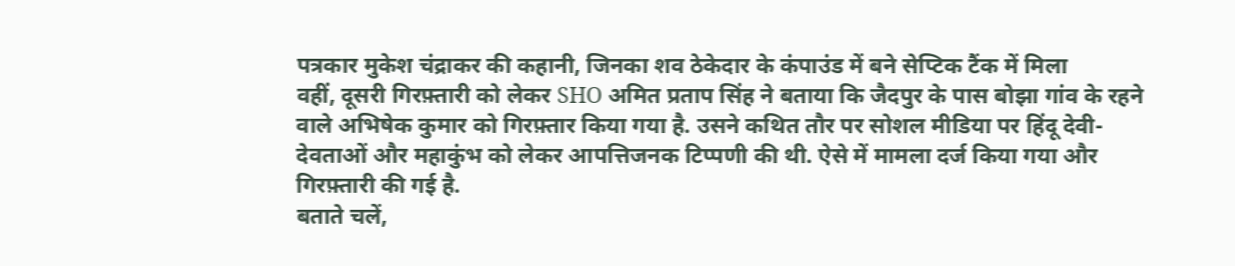पत्रकार मुकेश चंद्राकर की कहानी, जिनका शव ठेकेदार के कंपाउंड में बने सेप्टिक टैंक में मिला
वहीं, दूसरी गिरफ़्तारी को लेकर SHO अमित प्रताप सिंह ने बताया कि जैदपुर के पास बोझा गांव के रहने वाले अभिषेक कुमार को गिरफ़्तार किया गया है. उसने कथित तौर पर सोशल मीडिया पर हिंदू देवी-देवताओं और महाकुंभ को लेकर आपत्तिजनक टिप्पणी की थी. ऐसे में मामला दर्ज किया गया और गिरफ़्तारी की गई है.
बताते चलें,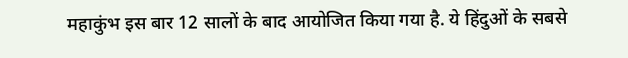महाकुंभ इस बार 12 सालों के बाद आयोजित किया गया है. ये हिंदुओं के सबसे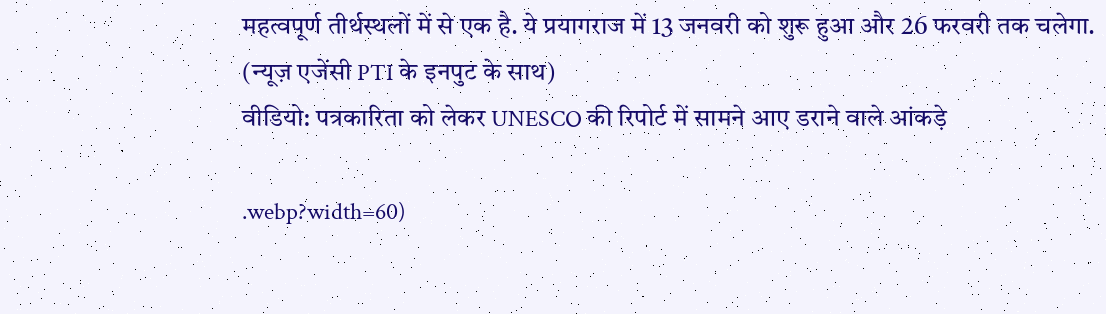महत्वपूर्ण तीर्थस्थलों में से एक है. ये प्रयागराज में 13 जनवरी को शुरू हुआ और 26 फरवरी तक चलेगा.
(न्यूज़ एजेंसी PTI के इनपुट के साथ)
वीडियो: पत्रकारिता को लेकर UNESCO की रिपोर्ट में सामने आए डराने वाले आंकड़े

.webp?width=60)